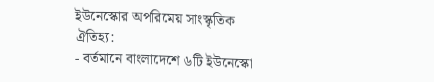ইউনেস্কোর অপরিমেয় সাংস্কৃতিক ঐতিহ্য:
- বর্তমানে বাংলাদেশে ৬টি ইউনেস্কো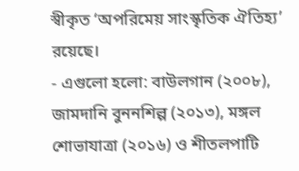স্বীকৃত ‘অপরিমেয় সাংস্কৃতিক ঐতিহ্য’ রয়েছে।
- এগুলো হলো: বাউলগান (২০০৮), জামদানি বুননশিল্প (২০১৩), মঙ্গল শোভাযাত্রা (২০১৬) ও শীতলপাটি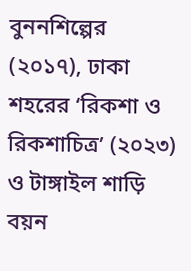বুননশিল্পের (২০১৭), ঢাকা শহরের ‘রিকশা ও রিকশাচিত্র’ (২০২৩) ও টাঙ্গাইল শাড়ি বয়ন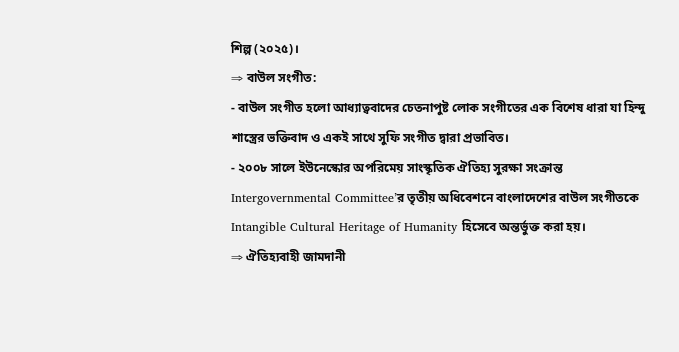শিল্প (২০২৫)।
⇒ বাউল সংগীত:
- বাউল সংগীত হলো আধ্যাত্ববাদের চেতনাপুষ্ট লোক সংগীতের এক বিশেষ ধারা যা হিন্দু শাস্ত্রের ভক্তিবাদ ও একই সাথে সুফি সংগীত দ্বারা প্রভাবিত।
- ২০০৮ সালে ইউনেস্কোর অপরিমেয় সাংস্কৃতিক ঐতিহ্য সুরক্ষা সংক্রান্ত Intergovernmental Committee’র তৃতীয় অধিবেশনে বাংলাদেশের বাউল সংগীতকে Intangible Cultural Heritage of Humanity হিসেবে অন্তর্ভুক্ত করা হয়।
⇒ ঐতিহ্যবাহী জামদানী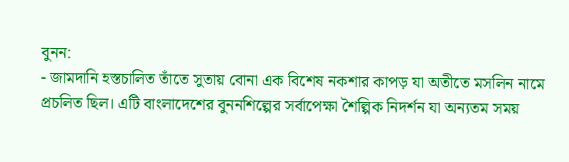বুনন:
- জামদানি হস্তচালিত তাঁতে সুতায় বোনা এক বিশেষ নকশার কাপড় যা অতীতে মসলিন নামে প্রচলিত ছিল। এটি বাংলাদেশের বুননশিল্পের সর্বাপেক্ষা শৈল্পিক নিদর্শন যা অন্যতম সময়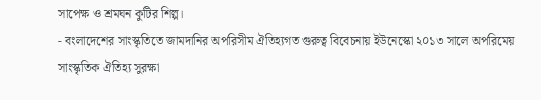সাপেক্ষ ও শ্রমঘন কুটির শিল্প।
- বংলাদেশের সাংস্কৃতিতে জামদানির অপরিসীম ঐতিহ্যগত গুরুত্ব বিবেচনায় ইউনেস্কো ২০১৩ সালে অপরিমেয় সাংস্কৃতিক ঐতিহ্য সুরক্ষা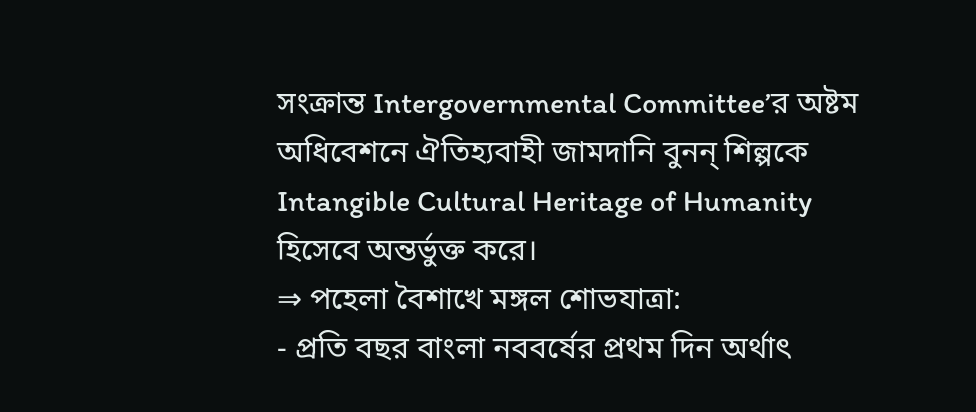সংক্রান্ত Intergovernmental Committee’র অষ্টম অধিবেশনে ঐতিহ্যবাহী জামদানি বুনন্ শিল্পকে Intangible Cultural Heritage of Humanity হিসেবে অন্তর্ভুক্ত করে।
⇒ পহেলা বৈশাখে মঙ্গল শোভযাত্রা:
- প্রতি বছর বাংলা নববর্ষের প্রথম দিন অর্থাৎ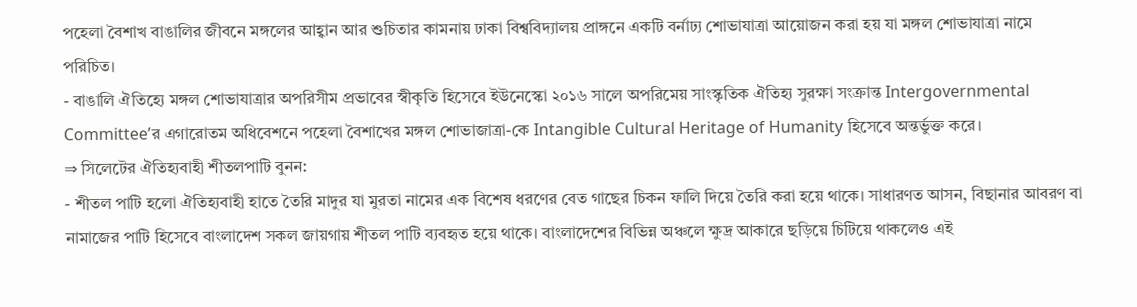পহেলা বৈশাখ বাঙালির জীবনে মঙ্গলের আহ্বান আর শুচিতার কামনায় ঢাকা বিশ্ববিদ্যালয় প্রাঙ্গনে একটি বর্নাঢ্য শোভাযাত্রা আয়োজন করা হয় যা মঙ্গল শোভাযাত্রা নামে পরিচিত।
- বাঙালি ঐতিহ্যে মঙ্গল শোভাযাত্রার অপরিসীম প্রভাবের স্বীকৃতি হিসেবে ইউনেস্কো ২০১৬ সালে অপরিমেয় সাংস্কৃতিক ঐতিহ্য সুরক্ষা সংক্রান্ত Intergovernmental Committee’র এগারোতম অধিবেশনে পহেলা বৈশাখের মঙ্গল শোভাজাত্রা-কে Intangible Cultural Heritage of Humanity হিসেবে অন্তর্ভুক্ত করে।
⇒ সিলেটের ঐতিহ্যবাহী শীতলপাটি বুনন:
- শীতল পাটি হলো ঐতিহ্যবাহী হাতে তৈরি মাদুর যা মুরতা নামের এক বিশেষ ধরণের বেত গাছের চিকন ফালি দিয়ে তৈরি করা হয়ে থাকে। সাধারণত আসন, বিছানার আবরণ বা নামাজের পাটি হিসেবে বাংলাদেশ সকল জায়গায় শীতল পাটি ব্যবহৃত হয়ে থাকে। বাংলাদেশের বিভিন্ন অঞ্চলে ক্ষুদ্র আকারে ছড়িয়ে চিটিয়ে থাকলেও এই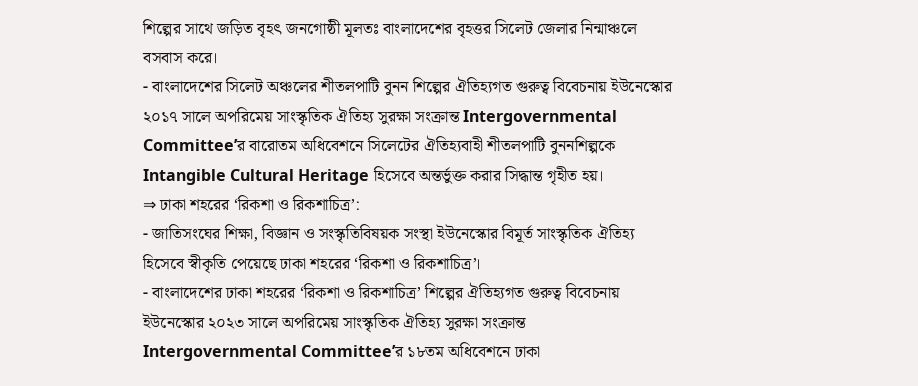শিল্পের সাথে জড়িত বৃহৎ জনগোষ্ঠী মূলতঃ বাংলাদেশের বৃহত্তর সিলেট জেলার নিন্মাঞ্চলে বসবাস করে।
- বাংলাদেশের সিলেট অঞ্চলের শীতলপাটি বুনন শিল্পের ঐতিহ্যগত গুরুত্ব বিবেচনায় ইউনেস্কোর ২০১৭ সালে অপরিমেয় সাংস্কৃতিক ঐতিহ্য সুরক্ষা সংক্রান্ত Intergovernmental Committee’র বারোতম অধিবেশনে সিলেটের ঐতিহ্যবাহী শীতলপাটি বুননশিল্পকে Intangible Cultural Heritage হিসেবে অন্তর্ভুক্ত করার সিদ্ধান্ত গৃহীত হয়।
⇒ ঢাকা শহরের ‘রিকশা ও রিকশাচিত্র’:
- জাতিসংঘের শিক্ষা, বিজ্ঞান ও সংস্কৃতিবিষয়ক সংস্থা ইউনেস্কোর বিমূর্ত সাংস্কৃতিক ঐতিহ্য হিসেবে স্বীকৃতি পেয়েছে ঢাকা শহরের ‘রিকশা ও রিকশাচিত্র’।
- বাংলাদেশের ঢাকা শহরের ‘রিকশা ও রিকশাচিত্র’ শিল্পের ঐতিহ্যগত গুরুত্ব বিবেচনায় ইউনেস্কোর ২০২৩ সালে অপরিমেয় সাংস্কৃতিক ঐতিহ্য সুরক্ষা সংক্রান্ত Intergovernmental Committee’র ১৮তম অধিবেশনে ঢাকা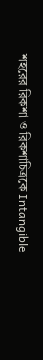শহরের রিকশা ও রিকশাচিত্রকে Intangible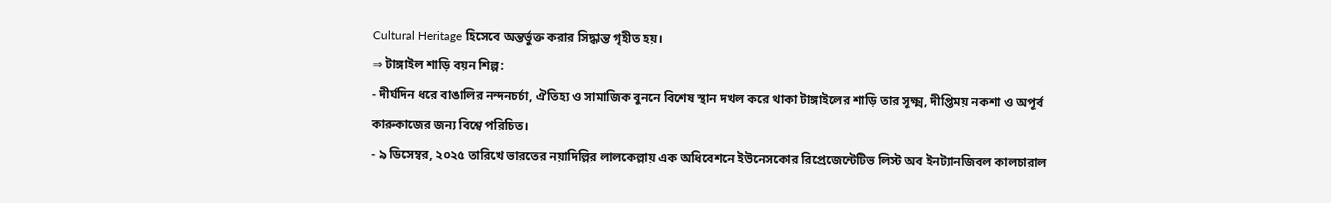Cultural Heritage হিসেবে অন্তর্ভুক্ত করার সিদ্ধান্ত গৃহীত হয়।
⇒ টাঙ্গাইল শাড়ি বয়ন শিল্প:
- দীর্ঘদিন ধরে বাঙালির নন্দনচর্চা, ঐতিহ্য ও সামাজিক বুননে বিশেষ স্থান দখল করে থাকা টাঙ্গাইলের শাড়ি তার সূক্ষ্ম, দীপ্তিময় নকশা ও অপূর্ব কারুকাজের জন্য বিশ্বে পরিচিত।
- ৯ ডিসেম্বর, ২০২৫ তারিখে ভারতের নয়াদিল্লির লালকেল্লায় এক অধিবেশনে ইউনেসকোর রিপ্রেজেন্টেটিভ লিস্ট অব ইনট্যানজিবল কালচারাল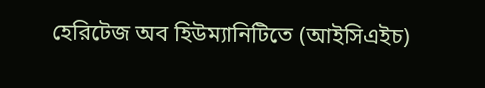হেরিটেজ অব হিউম্যানিটিতে (আইসিএইচ)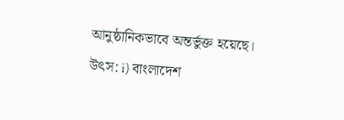আনুষ্ঠানিকভাবে অন্তর্ভুক্ত হয়েছে।
উৎস: i) বাংলাদেশ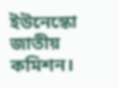ইউনেস্কো জাতীয় কমিশন।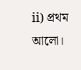ii) প্রথম আলো।